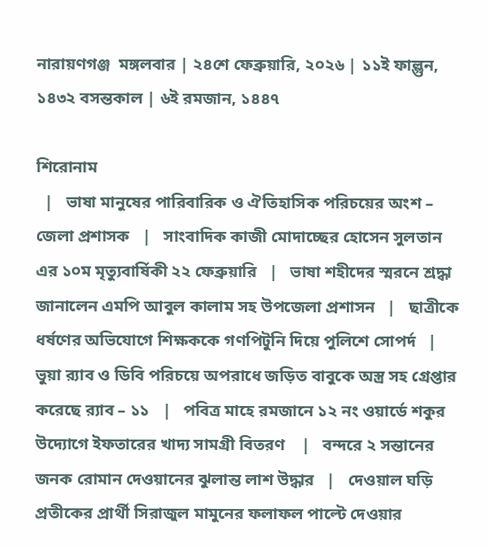নারায়ণগঞ্জ  মঙ্গলবার | ২৪শে ফেব্রুয়ারি, ২০২৬ | ১১ই ফাল্গুন, ১৪৩২ বসন্তকাল | ৬ই রমজান, ১৪৪৭

শিরোনাম
  |   ভাষা মানুষের পারিবারিক ও ঐতিহাসিক পরিচয়ের অংশ – জেলা প্রশাসক   |   সাংবাদিক কাজী মোদাচ্ছের হোসেন সুলতান এর ১০ম মৃত্যুবার্ষিকী ২২ ফেব্রুয়ারি   |   ভাষা শহীদের স্মরনে শ্রদ্ধা জানালেন এমপি আবুল কালাম সহ উপজেলা প্রশাসন   |   ছাত্রীকে ধর্ষণের অভিযোগে শিক্ষককে গণপিটুনি দিয়ে পুলিশে সোপর্দ   |   ভুয়া র‍্যাব ও ডিবি পরিচয়ে অপরাধে জড়িত বাবুকে অস্ত্র সহ গ্রেপ্তার করেছে র‍্যাব – ১১   |   পবিত্র মাহে রমজানে ১২ নং ওয়ার্ডে শকুর উদ্যোগে ইফতারের খাদ্য সামগ্রী বিতরণ    |   বন্দরে ২ সন্তানের জনক রোমান দেওয়ানের ঝুলান্ত লাশ উদ্ধার   |   দেওয়াল ঘড়ি প্রতীকের প্রার্থী সিরাজুল মামুনের ফলাফল পাল্টে দেওয়ার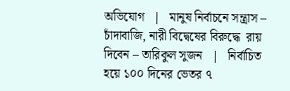অভিযোগ   |   মানুষ নির্বাচনে সন্ত্রাস – চাঁদাবাজি, নারী বিদ্বেষের বিরুদ্ধে  রায় দিবেন – তারিকুল সুজন   |   নির্বাচিত হয়ে ১০০ দিনের ভেতর ৭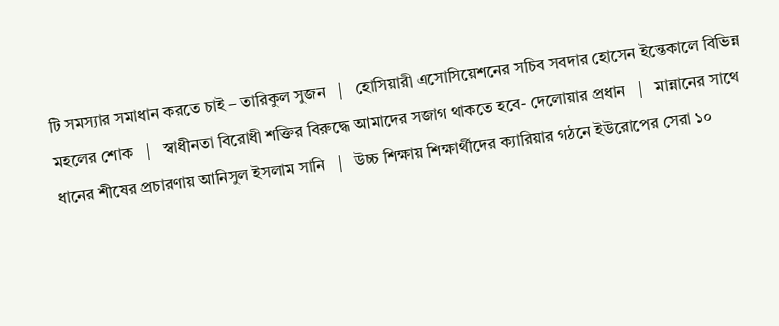টি সমস্যার সমাধান করতে চাই – তারিকুল সুজন   |   হোসিয়ারী এসোসিয়েশনের সচিব সবদার হোসেন ইন্তেকালে বিভিন্ন মহলের শোক   |   স্বাধীনতা বিরোধী শক্তির বিরুদ্ধে আমাদের সজাগ থাকতে হবে- দেলোয়ার প্রধান   |   মান্নানের সাথে ধানের শীষের প্রচারণায় আনিসুল ইসলাম সানি   |   উচ্চ শিক্ষায় শিক্ষার্থীদের ক্যারিয়ার গঠনে ইউরোপের সেরা ১০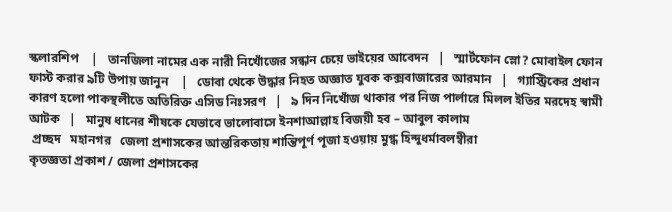স্কলারশিপ    |   তানজিলা নামের এক নারী নিখোঁজের সন্ধান চেয়ে ভাইয়ের আবেদন   |   স্মার্টফোন স্লো? মোবাইল ফোন ফাস্ট করার ৯টি উপায় জানুন    |   ডোবা থেকে উদ্ধার নিহত অজ্ঞাত যুবক কক্সবাজারের আরমান   |   গ্যাস্ট্রিকের প্রধান কারণ হলো পাকস্থলীতে অতিরিক্ত এসিড নিঃসরণ   |   ৯ দিন নিখোঁজ থাকার পর নিজ পার্লারে মিলল ইতির মরদেহ স্বামী আটক   |   মানুষ ধানের শীষকে যেভাবে ভালোবাসে ইনশাআল্লাহ বিজয়ী হব – আবুল কালাম
 প্রচ্ছদ   মহানগর   জেলা প্রশাসকের আন্তরিকতায় শান্তিপূর্ণ পূজা হওয়ায় মুগ্ধ হিন্দুধর্মাবলম্বীরা
কৃতজ্ঞতা প্রকাশ / জেলা প্রশাসকের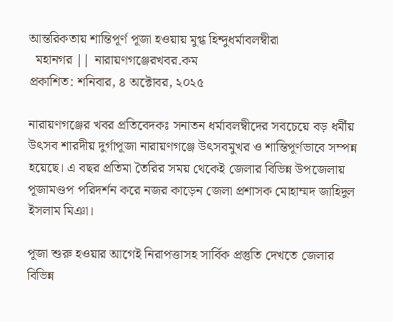আন্তরিকতায় শান্তিপূর্ণ পূজা হওয়ায় মুগ্ধ হিন্দুধর্মাবলম্বীরা
  মহানগর || নারায়ণগঞ্জেরখবর.কম
প্রকাশিত: শনিবার, ৪ অক্টোবর, ২০২৫

নারায়ণগঞ্জের খবর প্রতিবেদকঃ সনাতন ধর্মাবলম্বীদের সবচেয়ে বড় ধর্মীয় উৎসব শারদীয় দুর্গাপূজা নারায়ণগঞ্জে উৎসবমুখর ও শান্তিপূর্ণভাবে সম্পন্ন হয়েছে। এ বছর প্রতিমা তৈরির সময় থেকেই জেলার বিভিন্ন উপজেলায় পূজামণ্ডপ পরিদর্শন করে নজর কাড়েন জেলা প্রশাসক মোহাম্মদ জাহিদুল ইসলাম মিঞা।

পূজা শুরু হওয়ার আগেই নিরাপত্তাসহ সার্বিক প্রস্তুতি দেখতে জেলার বিভিন্ন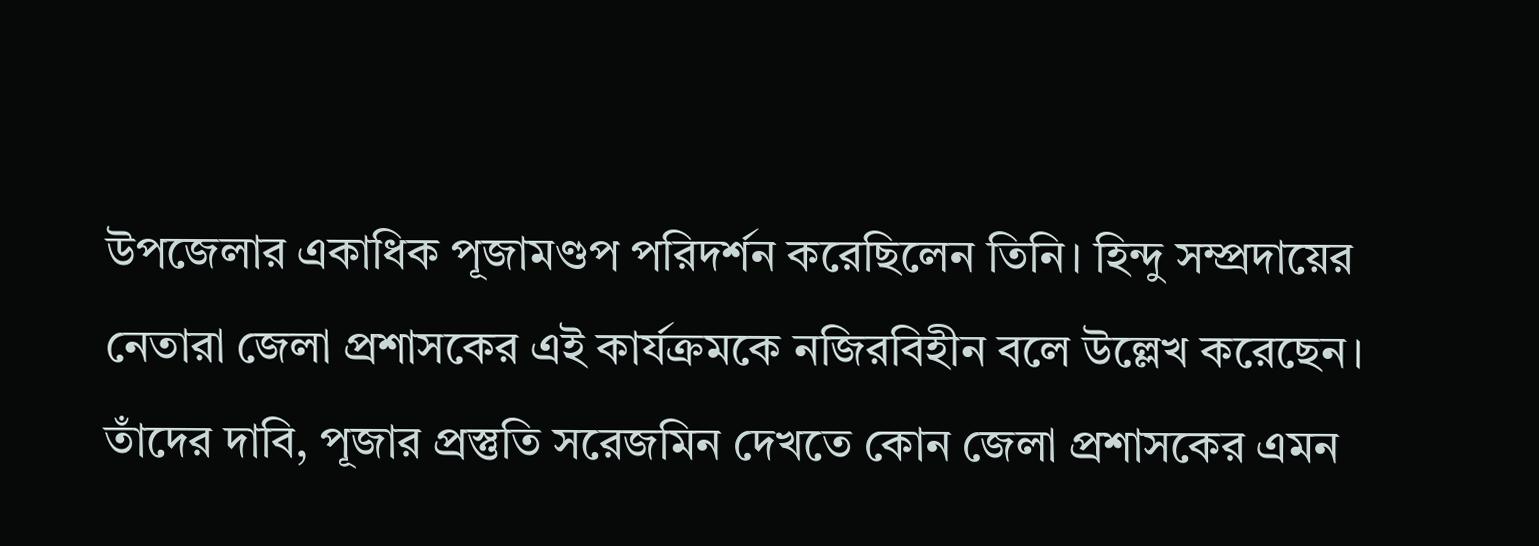উপজেলার একাধিক পূজামণ্ডপ পরিদর্শন করেছিলেন তিনি। হিন্দু সম্প্রদায়ের নেতারা জেলা প্রশাসকের এই কার্যক্রমকে নজিরবিহীন বলে উল্লেখ করেছেন। তাঁদের দাবি, পূজার প্রস্তুতি সরেজমিন দেখতে কোন জেলা প্রশাসকের এমন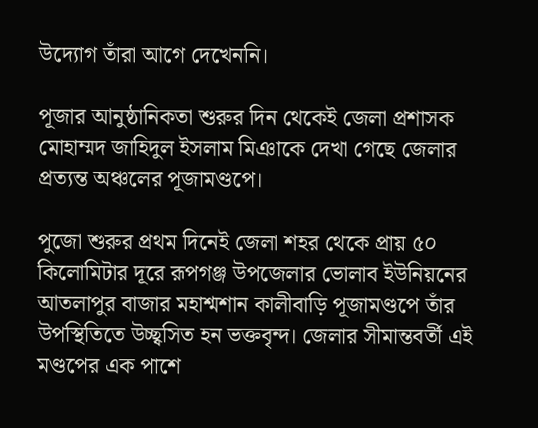উদ্যোগ তাঁরা আগে দেখেননি।

পূজার আনুষ্ঠানিকতা শুরুর দিন থেকেই জেলা প্রশাসক মোহাম্মদ জাহিদুল ইসলাম মিঞাকে দেখা গেছে জেলার প্রত্যন্ত অঞ্চলের পূজামণ্ডপে।

পুজো শুরুর প্রথম দিনেই জেলা শহর থেকে প্রায় ৫০ কিলোমিটার দূরে রূপগঞ্জ উপজেলার ভোলাব ইউনিয়নের আতলাপুর বাজার মহাশ্মশান কালীবাড়ি পূজামণ্ডপে তাঁর উপস্থিতিতে উচ্ছ্বসিত হন ভক্তবৃন্দ। জেলার সীমান্তবর্তী এই মণ্ডপের এক পাশে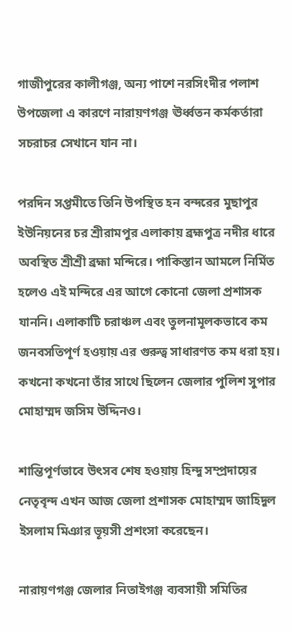গাজীপুরের কালীগঞ্জ, অন্য পাশে নরসিংদীর পলাশ উপজেলা এ কারণে নারায়ণগঞ্জ ঊর্ধ্বতন কর্মকর্তারা সচরাচর সেখানে যান না।

পরদিন সপ্তমীতে তিনি উপস্থিত হন বন্দরের মুছাপুর ইউনিয়নের চর শ্রীরামপুর এলাকায় ব্রহ্মপুত্র নদীর ধারে অবস্থিত শ্রীশ্রী ব্রহ্মা মন্দিরে। পাকিস্তান আমলে নির্মিত হলেও এই মন্দিরে এর আগে কোনো জেলা প্রশাসক যাননি। এলাকাটি চরাঞ্চল এবং তুলনামূলকভাবে কম জনবসতিপূর্ণ হওয়ায় এর গুরুত্ব সাধারণত কম ধরা হয়।
কখনো কখনো তাঁর সাথে ছিলেন জেলার পুলিশ সুপার মোহাম্মদ জসিম উদ্দিনও।

শান্তিপূর্ণভাবে উৎসব শেষ হওয়ায় হিন্দু সম্প্রদায়ের নেতৃবৃন্দ এখন আজ জেলা প্রশাসক মোহাম্মদ জাহিদুল ইসলাম মিঞার ভূয়সী প্রশংসা করেছেন।

নারায়ণগঞ্জ জেলার নিতাইগঞ্জ ব্যবসায়ী সমিতির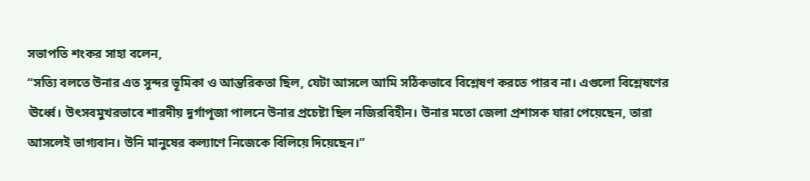সভাপতি শংকর সাহা বলেন,
“সত্যি বলতে উনার এত সুন্দর ভূমিকা ও আন্তরিকতা ছিল, যেটা আসলে আমি সঠিকভাবে বিশ্লেষণ করতে পারব না। এগুলো বিশ্লেষণের ঊর্ধ্বে। উৎসবমুখরভাবে শারদীয় দুর্গাপূজা পালনে উনার প্রচেষ্টা ছিল নজিরবিহীন। উনার মতো জেলা প্রশাসক যারা পেয়েছেন, তারা আসলেই ভাগ্যবান। উনি মানুষের কল্যাণে নিজেকে বিলিয়ে দিয়েছেন।”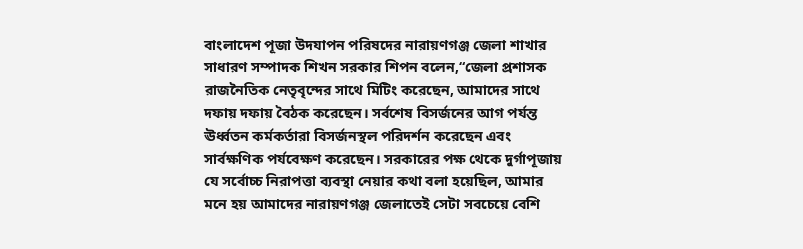বাংলাদেশ পূজা উদযাপন পরিষদের নারায়ণগঞ্জ জেলা শাখার সাধারণ সম্পাদক শিখন সরকার শিপন বলেন,“জেলা প্রশাসক রাজনৈতিক নেতৃবৃন্দের সাথে মিটিং করেছেন, আমাদের সাথে দফায় দফায় বৈঠক করেছেন। সর্বশেষ বিসর্জনের আগ পর্যন্ত ঊর্ধ্বতন কর্মকর্তারা বিসর্জনস্থল পরিদর্শন করেছেন এবং সার্বক্ষণিক পর্যবেক্ষণ করেছেন। সরকারের পক্ষ থেকে দুর্গাপূজায় যে সর্বোচ্চ নিরাপত্তা ব্যবস্থা নেয়ার কথা বলা হয়েছিল, আমার মনে হয় আমাদের নারায়ণগঞ্জ জেলাতেই সেটা সবচেয়ে বেশি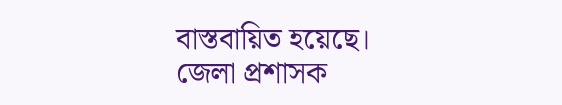বাস্তবায়িত হয়েছে।
জেলা প্রশাসক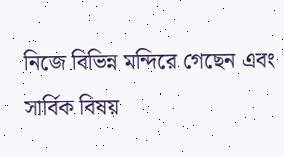নিজে বিভিন্ন মন্দিরে গেছেন এবং সার্বিক বিষয়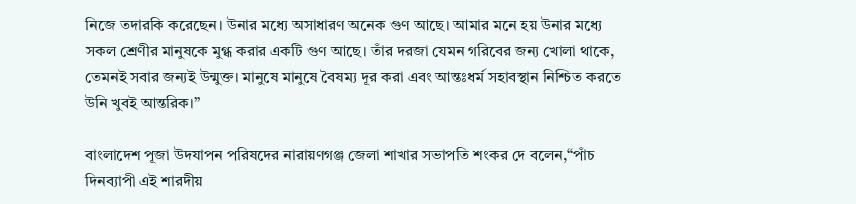নিজে তদারকি করেছেন। উনার মধ্যে অসাধারণ অনেক গুণ আছে। আমার মনে হয় উনার মধ্যে সকল শ্রেণীর মানুষকে মুগ্ধ করার একটি গুণ আছে। তাঁর দরজা যেমন গরিবের জন্য খোলা থাকে, তেমনই সবার জন্যই উন্মুক্ত। মানুষে মানুষে বৈষম্য দূর করা এবং আন্তঃধর্ম সহাবস্থান নিশ্চিত করতে উনি খুবই আন্তরিক।”

বাংলাদেশ পূজা উদযাপন পরিষদের নারায়ণগঞ্জ জেলা শাখার সভাপতি শংকর দে বলেন,“পাঁচ দিনব্যাপী এই শারদীয়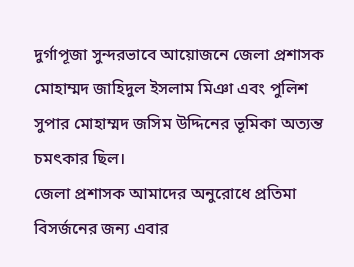দুর্গাপূজা সুন্দরভাবে আয়োজনে জেলা প্রশাসক মোহাম্মদ জাহিদুল ইসলাম মিঞা এবং পুলিশ সুপার মোহাম্মদ জসিম উদ্দিনের ভূমিকা অত্যন্ত চমৎকার ছিল।
জেলা প্রশাসক আমাদের অনুরোধে প্রতিমা বিসর্জনের জন্য এবার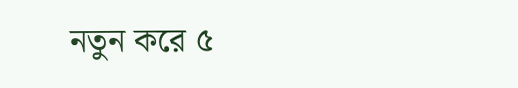নতুন করে ৫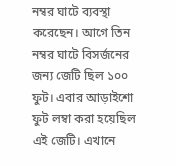নম্বর ঘাটে ব্যবস্থা করেছেন। আগে তিন নম্বর ঘাটে বিসর্জনের জন্য জেটি ছিল ১০০ ফুট। এবার আড়াইশো ফুট লম্বা করা হয়েছিল এই জেটি। এখানে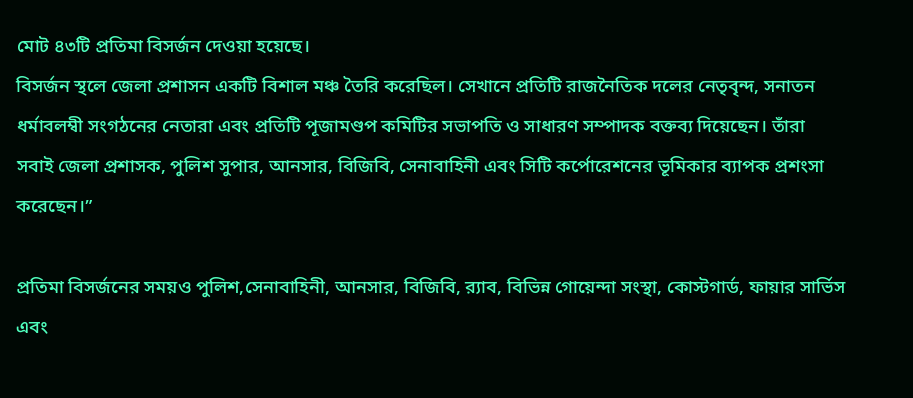মোট ৪৩টি প্রতিমা বিসর্জন দেওয়া হয়েছে।
বিসর্জন স্থলে জেলা প্রশাসন একটি বিশাল মঞ্চ তৈরি করেছিল। সেখানে প্রতিটি রাজনৈতিক দলের নেতৃবৃন্দ, সনাতন ধর্মাবলম্বী সংগঠনের নেতারা এবং প্রতিটি পূজামণ্ডপ কমিটির সভাপতি ও সাধারণ সম্পাদক বক্তব্য দিয়েছেন। তাঁরা সবাই জেলা প্রশাসক, পুলিশ সুপার, আনসার, বিজিবি, সেনাবাহিনী এবং সিটি কর্পোরেশনের ভূমিকার ব্যাপক প্রশংসা করেছেন।”

প্রতিমা বিসর্জনের সময়ও পুলিশ,সেনাবাহিনী, আনসার, বিজিবি, র‌্যাব, বিভিন্ন গোয়েন্দা সংস্থা, কোস্টগার্ড, ফায়ার সার্ভিস এবং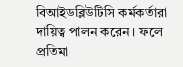বিআইডব্লিউটিসি কর্মকর্তারা দায়িত্ব পালন করেন। ফলে প্রতিমা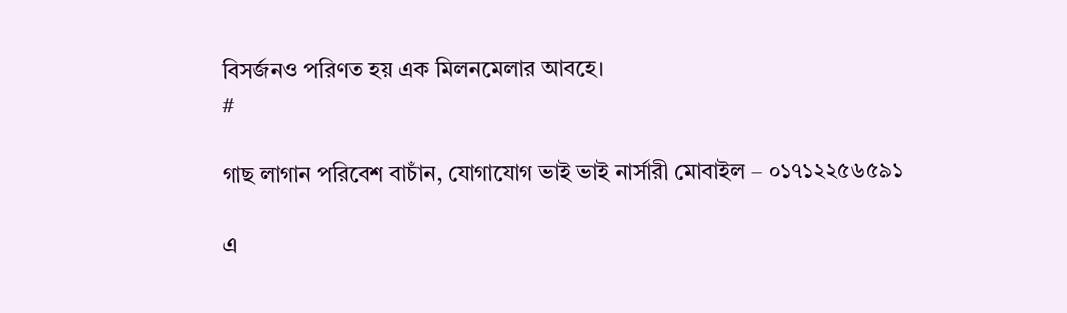বিসর্জনও পরিণত হয় এক মিলনমেলার আবহে।
#

গাছ লাগান পরিবেশ বাচাঁন, যোগাযোগ ভাই ভাই নার্সারী মোবাইল – ০১৭১২২৫৬৫৯১

এ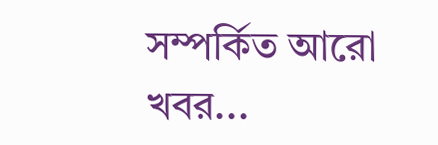সম্পর্কিত আরো খবর...